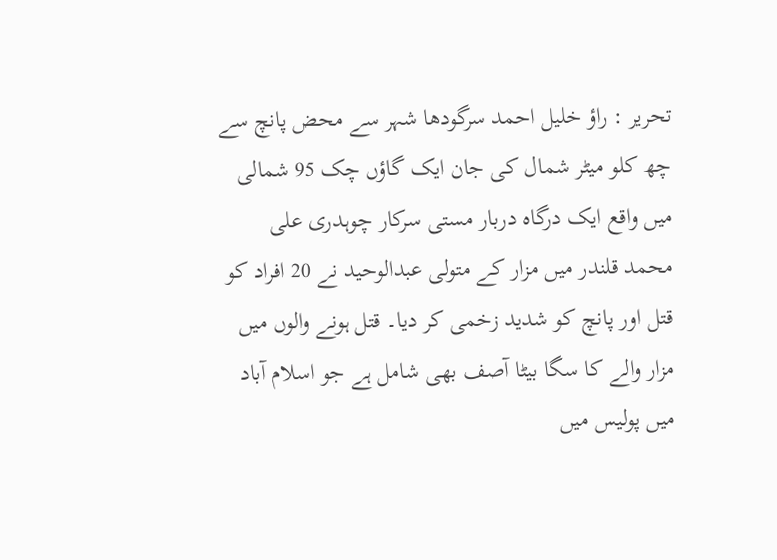تحریر : راؤ خلیل احمد سرگودھا شہر سے محض پانچ سے چھ کلو میٹر شمال کی جان ایک گاؤں چک 95 شمالی میں واقع ایک درگاہ دربار مستی سرکار چوہدری علی محمد قلندر میں مزار کے متولی عبدالوحید نے 20 افراد کو قتل اور پانچ کو شدید زخمی کر دیا۔ قتل ہونے والوں میں مزار والے کا سگا بیٹا آصف بھی شامل ہے جو اسلام آباد میں پولیس میں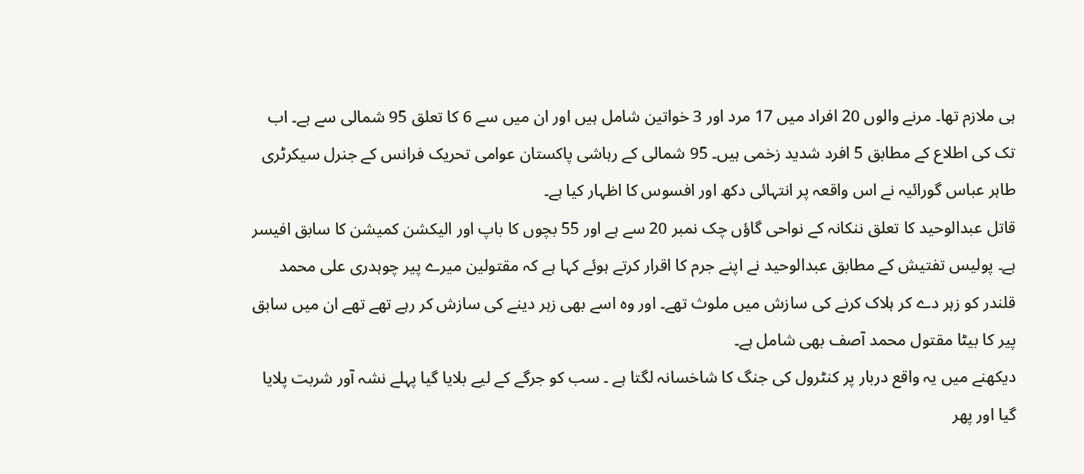ہی ملازم تھا۔ مرنے والوں 20 افراد میں 17 مرد اور 3 خواتین شامل ہیں اور ان میں سے 6 کا تعلق 95 شمالی سے ہے۔ اب تک کی اطلاع کے مطابق 5 افرد شدید زخمی ہیں۔ 95 شمالی کے رہاشی پاکستان عوامی تحریک فرانس کے جنرل سیکرٹری طاہر عباس گورائیہ نے اس واقعہ پر انتہائی دکھ اور افسوس کا اظہار کیا ہے۔
قاتل عبدالوحید کا تعلق ننکانہ کے نواحی گاؤں چک نمبر 20 سے ہے اور 55 بچوں کا باپ اور الیکشن کمیشن کا سابق افیسر ہے۔ پولیس تفتیش کے مطابق عبدالوحید نے اپنے جرم کا اقرار کرتے ہوئے کہا ہے کہ مقتولین میرے پیر چوہدری علی محمد قلندر کو زہر دے کر ہلاک کرنے کی سازش میں ملوث تھے۔ اور وہ اسے بھی زہر دینے کی سازش کر رہے تھے تھے ان میں سابق پیر کا بیٹا مقتول محمد آصف بھی شامل ہے۔
دیکھنے میں یہ واقع دربار پر کنٹرول کی جنگ کا شاخسانہ لگتا ہے ۔ سب کو جرگے کے لیے بلایا گیا پہلے نشہ آور شربت پلایا گیا اور پھر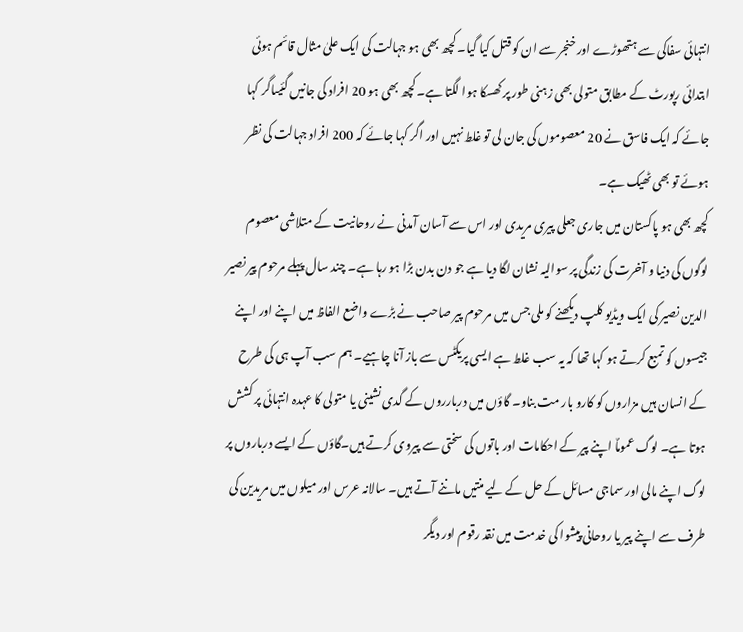انتہائی سفاکی سے ہتھوڑے اور خنجر سے ان کو قتل کیا گیا۔ کچھ بھی ہو جہالت کی ایک علیٰ مثال قائم ہوئی ابتدائی رپورٹ کے مطابق متولی بھی زہنی طور پر کھسکا ہوا لگتا ہے۔ کچھ بھی ہو 20 افراد کی جانیں گئیںاگر کہا جائے کہ ایک فاسق نے 20 معصوموں کی جان لی تو غلط نہیں اور اگر کہا جائے کہ 200 افراد جہالت کی نظر ہوئے تو بھی ٹھیک ہے۔
کچھ بھی ہو پاکستان میں جاری جعلی پیری مریدی اور اس سے آسان آمدنی نے روحانیت کے متلاشی معصوم لوگوں کی دنیا و آخرت کی زندگی پر سوالیہ نشان لگا دیا ہے جو دن بدن بڑا ہو رہا ہے۔ چند سال پہلے مرحوم پیر نصیر الدین نصیر کی ایک ویڈیو کلپ دیکھنے کو ملی جس میں مرحوم پیر صاحب نے بڑے واضع الفاظ میں اپنے اور اپنے جیسوں کو تمبع کرتے ہو کہا تھا کہ یہ سب غلط ہے ایسی پریکٹس سے باز آنا چاہیے۔ ہم سب آپ ہی کی طرح کے انسان ہیں مزاروں کو کارو بار مت بناو۔ گاؤں میں دربارروں کے گدی نشینی یا متولی کا عہدہ انتہائی پر کشش ہوتا ہے۔ لوگ عموماٌ اپنے پیر کے احکامات اور باتوں کی سختی سے پیروی کرتے ہیں۔گاؤں کے ایسے درباروں پر لوگ اپنے مالی اور سماجی مسائل کے حل کے لیے منتیں ماننے آتے ہیں۔ سالانہ عرس اور میلوں میں مریدین کی طرف سے اپنے پیر یا روحانی پیشوا کی خدمت میں نقد رقوم اور دیگر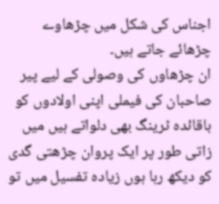اجناس کی شکل میں چڑھاوے چڑھائے جاتے ہیں۔
ان چڑھاوں کی وصولی کے لیے پیر صاحبان کی فیملی اپنی اولادوں کو باقائدہ ٹرینگ بھی دلواتے ہیں میں زاتی طور پر ایک پروان چڑھتی گدی کو دیکھ رہا ہوں زیادہ تفسیل میں تو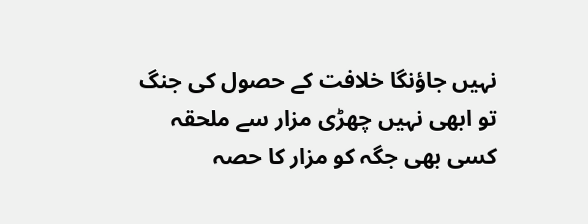نہیں جاؤنگا خلافت کے حصول کی جنگ تو ابھی نہیں چھڑی مزار سے ملحقہ کسی بھی جگہ کو مزار کا حصہ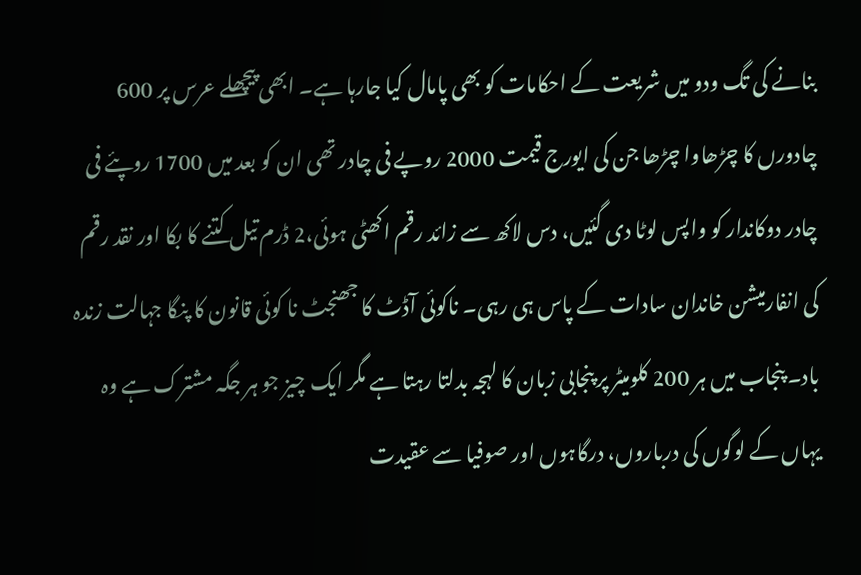بنانے کی تگ ودو میں شریعت کے احکامات کو بھی پامال کیا جارہا ہے۔ ابھی پیچھلے عرس پر 600 چادورں کا چڑھاوا چڑھا جن کی ایورج قیمت 2000 روپے فی چادر تھی ان کو بعد میں 1700 روپئے فی چادر دوکاندار کو واپس لوٹا دی گئیں، دس لاکھ سے زائد رقم اکھٹی ہوئی،2 ڈرم تیل کتنے کا بکا اور نقد رقم کی انفارمیشن خاندان سادات کے پاس ہی رہی۔ ناکوئی آڈٹ کا جھنجٹ نا کوئی قانون کا پنگا جہالت زندہ باد۔ پنجاب میں ہر 200 کلومیٹر پر پنجابی زبان کا لہجہ بدلتا رہتا ہے مگر ایک چیز جو ہر جگہ مشترک ہے وہ یہاں کے لوگوں کی درباروں، درگاہوں اور صوفیا سے عقیدت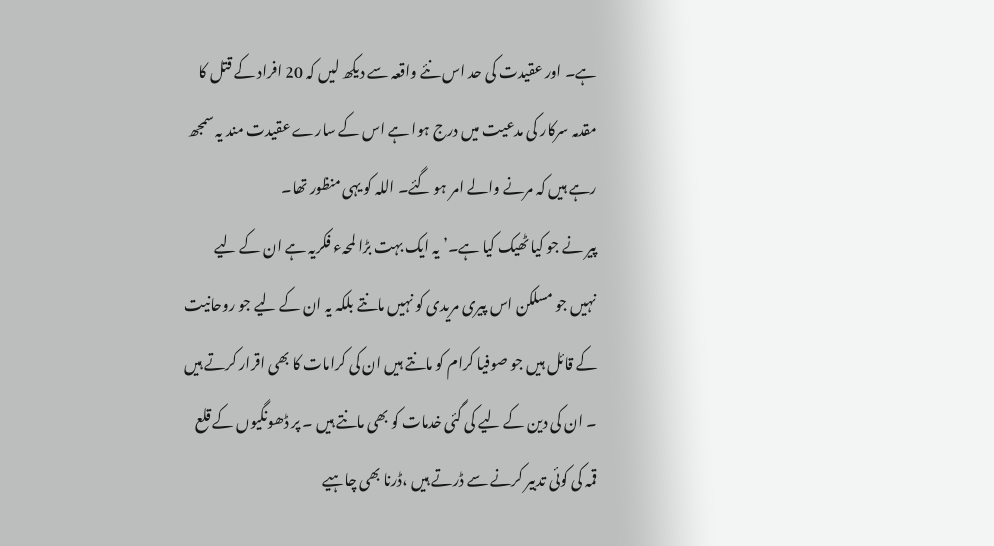ہے۔ اور عقیدت کی حد اس نئے واقعہ سے دیکھ لیں کہ 20 افراد کے قتل کا مقدمہ سرکار کی مدعیت میں درج ہوا ہے اس کے سارے عقیدت مند یہ سمجھ رہے ہیں کہ مرنے والے امر ہو گئے۔ اللہ کو یہی منظور تھا۔
پیر نے جو کیا ٹھیک کیا ہے۔’ یہ ایک بہت بڑا لمحہء فکریہ ہے ان کے لیے نہیں جو مسلکن اس پیری مریدی کو نہیں مانتے بلکہ یہ ان کے لیے جو روحانیت کے قائل ہیں جو صوفیا کرام کو مانتے ہیں ان کی کرامات کا بھی اقرار کرتے ہیں ۔ ان کی دین کے لیے کی گئی خدمات کو بھی مانتے ہیں ۔ پر ڈھونگیوں کے قلع قمہ کی کوئی تدبیر کرنے سے ڈرتے ہیں ،ڈرنا بھی چاہیے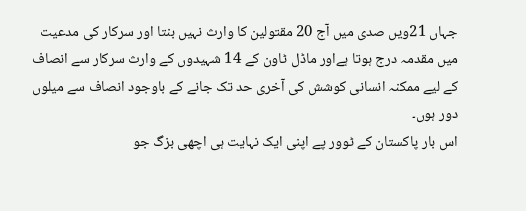جہاں 21ویں صدی میں آج 20 مقتولین کا وارث نہیں بنتا اور سرکار کی مدعیت میں مقدمہ درج ہوتا ہےاور ماڈل ٹاون کے 14 شہیدوں کے وارث سرکار سے انصاف کے لیے ممکنہ انسانی کوشش کی آخری حد تک جانے کے باوجود انصاف سے میلوں دور ہوں۔
اس بار پاکستان کے ٹوور پے اپنی ایک نہایت ہی اچھی بزگ جو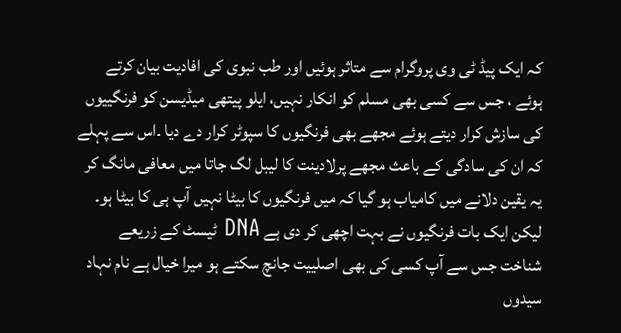کہ ایک پیڈ ٹی وی پروگرام سے متاثر ہوئیں اور طب نبوی کی افادیت بیان کرتے ہوئے ، جس سے کسی بھی مسلم کو انکار نہیں، ایلو پیتھی میڈیسن کو فرنگییوں کی سازش کرار دیتے ہوئے مجھے بھی فرنگیوں کا سپوٹر کرار دے دیا ۔اس سے پہلے کہ ان کی سادگی کے باعث مجھے پرلادینت کا لیبل لگ جاتا میں معافی مانگ کر یہ یقین دلانے میں کامیاب ہو گیا کہ میں فرنگیوں کا بیٹا نہیں آپ ہی کا بیٹا ہو۔ لیکن ایک بات فرنگیوں نے بہت اچھی کر دی ہے DNA ٹیسٹ کے زریعے شناخت جس سے آپ کسی کی بھی اصلییت جانچ سکتے ہو میرا خیال ہے نام نہاد سیدوں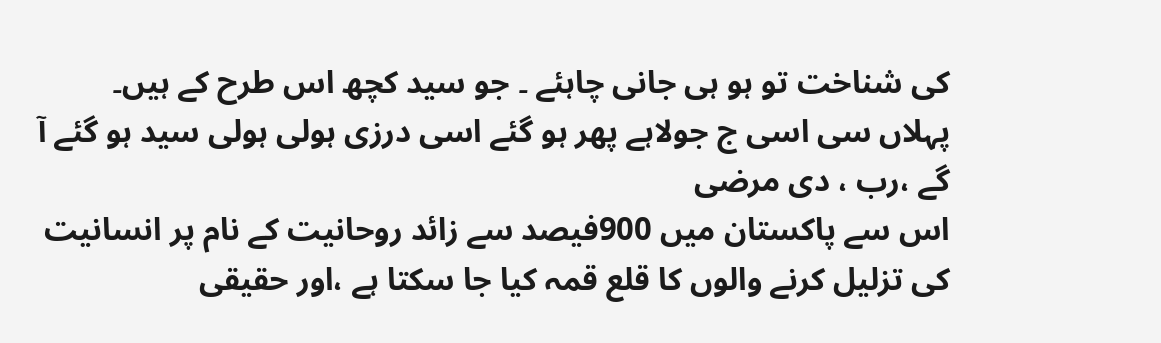کی شناخت تو ہو ہی جانی چاہئے ۔ جو سید کچھ اس طرح کے ہیں۔
پہلاں سی اسی ج جولاہے پھر ہو گئے اسی درزی ہولی ہولی سید ہو گئے آ گے ،رب ، دی مرضی
اس سے پاکستان میں 900فیصد سے زائد روحانیت کے نام پر انسانیت کی تزلیل کرنے والوں کا قلع قمہ کیا جا سکتا ہے ،اور حقیقی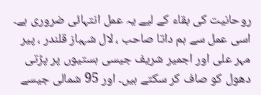روحانیت کی بقاء کے لیے یہ عمل انتہائی ضروری ہے۔ اسی عمل سے ہم داتا صاحب ، لال شہباز قلندر ، پیر مہر علی اور اجمیر شریف جیسی ہستیوں پر پڑتی دھول کو صاف کر سکتے ہیں۔ اور 95 شمالی جیسے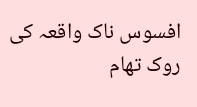افسوس ناک واقعہ کی روک تھام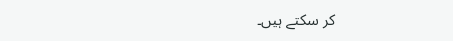کر سکتے ہیں۔